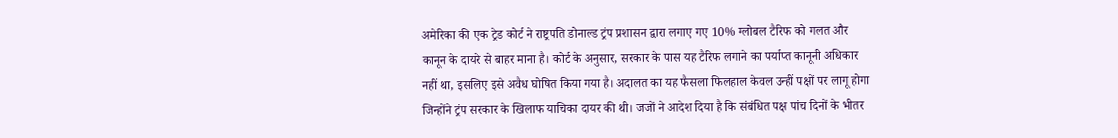अमेरिका की एक ट्रेड कोर्ट ने राष्ट्रपति डोनाल्ड ट्रंप प्रशासन द्वारा लगाए गए 10% ग्लोबल टैरिफ को गलत और कानून के दायरे से बाहर माना है। कोर्ट के अनुसार, सरकार के पास यह टैरिफ लगाने का पर्याप्त कानूनी अधिकार नहीं था, इसलिए इसे अवैध घोषित किया गया है। अदालत का यह फैसला फिलहाल केवल उन्हीं पक्षों पर लागू होगा जिन्होंने ट्रंप सरकार के खिलाफ याचिका दायर की थी। जजों ने आदेश दिया है कि संबंधित पक्ष पांच दिनों के भीतर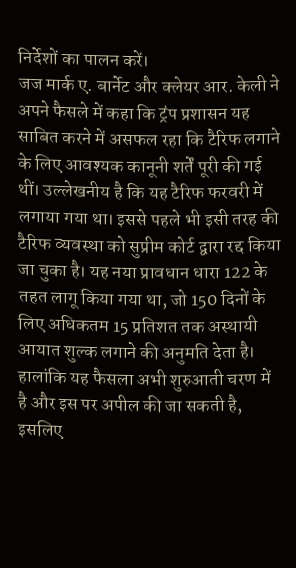निर्देशों का पालन करें।
जज मार्क ए. बार्नेट और क्लेयर आर. केली ने अपने फैसले में कहा कि ट्रंप प्रशासन यह साबित करने में असफल रहा कि टैरिफ लगाने के लिए आवश्यक कानूनी शर्तें पूरी की गई थीं। उल्लेखनीय है कि यह टैरिफ फरवरी में लगाया गया था। इससे पहले भी इसी तरह की टैरिफ व्यवस्था को सुप्रीम कोर्ट द्वारा रद्द किया जा चुका है। यह नया प्रावधान धारा 122 के तहत लागू किया गया था, जो 150 दिनों के लिए अधिकतम 15 प्रतिशत तक अस्थायी आयात शुल्क लगाने की अनुमति देता है।
हालांकि यह फैसला अभी शुरुआती चरण में है और इस पर अपील की जा सकती है, इसलिए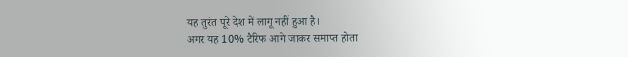यह तुरंत पूरे देश में लागू नहीं हुआ है।
अगर यह 10% टैरिफ आगे जाकर समाप्त होता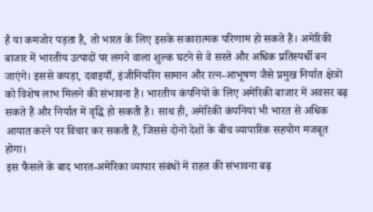है या कमजोर पड़ता है, तो भारत के लिए इसके सकारात्मक परिणाम हो सकते हैं। अमेरिकी बाजार में भारतीय उत्पादों पर लगने वाला शुल्क घटने से वे सस्ते और अधिक प्रतिस्पर्धी बन जाएंगे। इससे कपड़ा, दवाइयाँ, इंजीनियरिंग सामान और रत्न-आभूषण जैसे प्रमुख निर्यात क्षेत्रों को विशेष लाभ मिलने की संभावना है। भारतीय कंपनियों के लिए अमेरिकी बाजार में अवसर बढ़ सकते हैं और निर्यात में वृद्धि हो सकती है। साथ ही, अमेरिकी कंपनियां भी भारत से अधिक आयात करने पर विचार कर सकती हैं, जिससे दोनों देशों के बीच व्यापारिक सहयोग मजबूत होगा।
इस फैसले के बाद भारत-अमेरिका व्यापार संबंधों में राहत की संभावना बढ़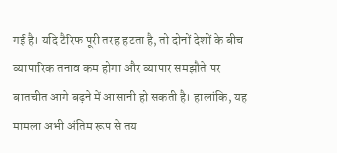गई है। यदि टैरिफ पूरी तरह हटता है, तो दोनों देशों के बीच व्यापारिक तनाव कम होगा और व्यापार समझौते पर बातचीत आगे बढ़ने में आसानी हो सकती है। हालांकि, यह मामला अभी अंतिम रूप से तय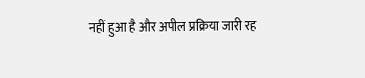नहीं हुआ है और अपील प्रक्रिया जारी रह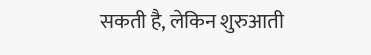सकती है, लेकिन शुरुआती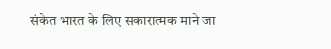संकेत भारत के लिए सकारात्मक माने जा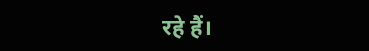रहे हैं।